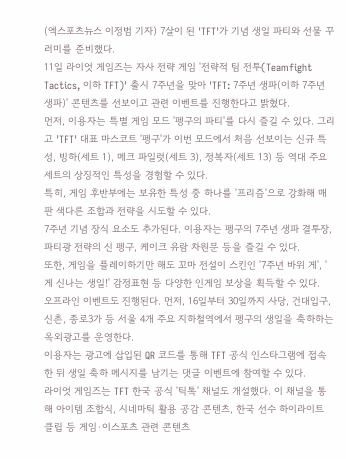(엑스포츠뉴스 이정범 기자) 7살이 된 'TFT'가 기념 생일 파티와 선물 꾸러미를 준비했다.
11일 라이엇 게임즈는 자사 전략 게임 '전략적 팀 전투(Teamfight Tactics, 이하 TFT)' 출시 7주년을 맞아 'TFT: 7주년 생파(이하 7주년 생파)' 콘텐츠를 선보이고 관련 이벤트를 진행한다고 밝혔다.
먼저, 이용자는 특별 게임 모드 '펭구의 파티'를 다시 즐길 수 있다. 그리고 'TFT' 대표 마스코트 '펭구'가 이번 모드에서 처음 선보이는 신규 특성, 빙하(세트 1), 메크 파일럿(세트 3), 정복자(세트 13) 등 역대 주요 세트의 상징적인 특성을 경험할 수 있다.
특히, 게임 후반부에는 보유한 특성 중 하나를 '프리즘'으로 강화해 매 판 색다른 조합과 전략을 시도할 수 있다.
7주년 기념 장식 요소도 추가된다. 이용자는 펭구의 7주년 생파 결투장, 파티광 전략의 신 펭구, 케이크 유람 차원문 등을 즐길 수 있다.
또한, 게임을 플레이하기만 해도 꼬마 전설이 스킨인 '7주년 바위 게', '게 신나는 생일!' 감정표현 등 다양한 인게임 보상을 획득할 수 있다.
오프라인 이벤트도 진행된다. 먼저, 16일부터 30일까지 사당, 건대입구, 신촌, 종로3가 등 서울 4개 주요 지하철역에서 펭구의 생일을 축하하는 옥외광고를 운영한다.
이용자는 광고에 삽입된 QR 코드를 통해 TFT 공식 인스타그램에 접속한 뒤 생일 축하 메시지를 남기는 댓글 이벤트에 참여할 수 있다.
라이엇 게임즈는 TFT 한국 공식 '틱톡' 채널도 개설했다. 이 채널을 통해 아이템 조합식, 시네마틱 활용 공감 콘텐츠, 한국 선수 하이라이트 클립 등 게임·이스포츠 관련 콘텐츠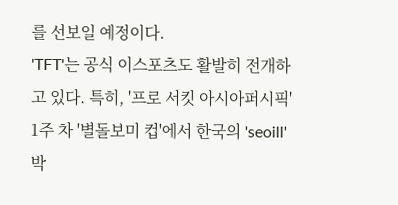를 선보일 예정이다.
'TFT'는 공식 이스포츠도 활발히 전개하고 있다. 특히, '프로 서킷 아시아퍼시픽' 1주 차 '별돌보미 컵'에서 한국의 'seoill' 박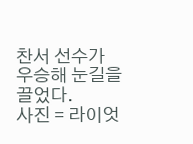찬서 선수가 우승해 눈길을 끌었다.
사진 = 라이엇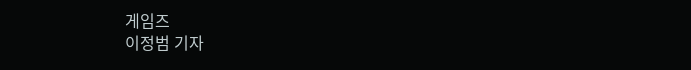게임즈
이정범 기자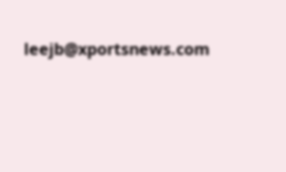leejb@xportsnews.com